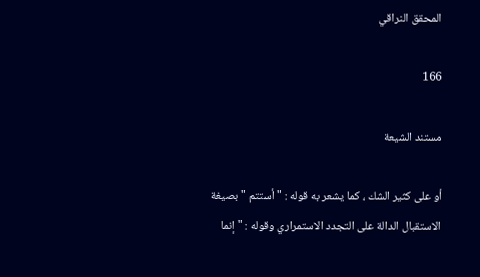المحقق النراقي

166

مستند الشيعة

أو على كثير الشك ، كما يشعر به قوله : " أستتم " بصيغة الاستقبال الدالة على التجدد الاستمراري وقوله : " إنما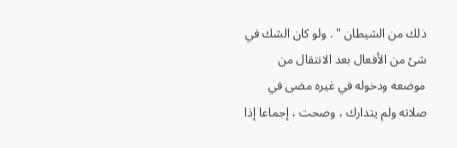ذلك من الشيطان " . ولو كان الشك في شئ من الأفعال بعد الانتقال من موضعه ودخوله في غيره مضى في صلاته ولم يتدارك ، وصحت ، إجماعا إذا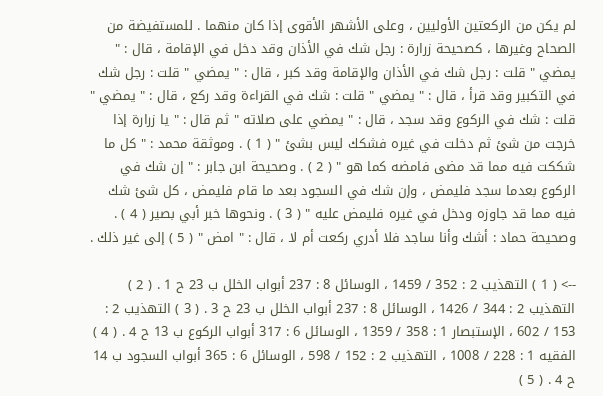لم يكن من الركعتين الأوليين ، وعلى الأشهر الأقوى إذا كان منهما . للمستفيضة من الصحاح وغيرها ، كصحيحة زرارة : رجل شك في الأذان وقد دخل في الإقامة ، قال : " يمضي " قلت : رجل شك في الأذان والإقامة وقد كبر ، قال : " يمضي " قلت : رجل شك في التكبير وقد قرأ ، قال : " يمضي " قلت : شك في القراءة وقد ركع ، قال : " يمضي " قلت : شك في الركوع وقد سجد ، قال : " يمضي على صلاته " ثم قال : " يا زرارة إذا خرجت من شئ ثم دخلت في غيره فشكك ليس بشئ " ( 1 ) . وموثقة محمد : " كل ما شككت فيه مما قد مضى فامضه كما هو " ( 2 ) . وصحيحة ابن جابر : " إن شك في الركوع بعدما سجد فليمض ، وإن شك في السجود بعد ما قام فليمض ، كل شئ شك فيه مما قد جاوزه ودخل في غيره فليمض عليه " ( 3 ) . ونحوها خبر أبي بصير ( 4 ) . وصحيحة حماد : أشك وأنا ساجد فلا أدري ركعت أم لا ، قال : " امض " ( 5 ) إلى غير ذلك .

--> ( 1 ) التهذيب 2 : 352 / 1459 ، الوسائل 8 : 237 أبواب الخلل ب 23 ح 1 . ( 2 ) التهذيب 2 : 344 / 1426 ، الوسائل 8 : 237 أبواب الخلل ب 23 ح 3 . ( 3 ) التهذيب 2 : 153 / 602 ، الإستبصار 1 : 358 / 1359 ، الوسائل 6 : 317 أبواب الركوع ب 13 ح 4 . ( 4 ) الفقيه 1 : 228 / 1008 ، التهذيب 2 : 152 / 598 ، الوسائل 6 : 365 أبواب السجود ب 14 ح 4 . ( 5 )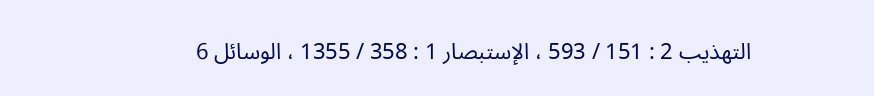التهذيب 2 : 151 / 593 ، الإستبصار 1 : 358 / 1355 ، الوسائل 6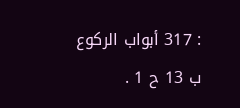: 317 أبواب الركوع ب 13 ح 1 .